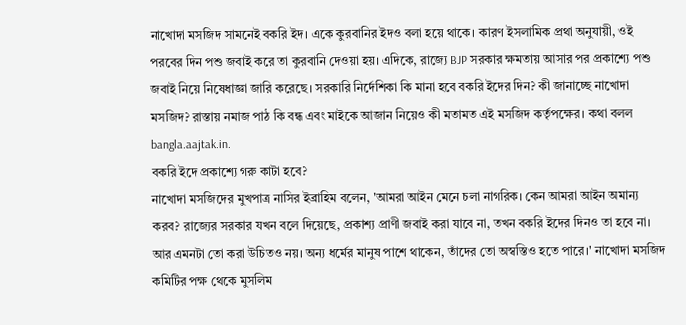নাখোদা মসজিদ সামনেই বকরি ইদ। একে কুরবানির ইদও বলা হয়ে থাকে। কারণ ইসলামিক প্রথা অনুযায়ী, ওই পরবের দিন পশু জবাই করে তা কুরবানি দেওয়া হয়। এদিকে, রাজ্যে BJP সরকার ক্ষমতায় আসার পর প্রকাশ্যে পশু জবাই নিয়ে নিষেধাজ্ঞা জারি করেছে। সরকারি নির্দেশিকা কি মানা হবে বকরি ইদের দিন? কী জানাচ্ছে নাখোদা মসজিদ? রাস্তায় নমাজ পাঠ কি বন্ধ এবং মাইকে আজান নিয়েও কী মতামত এই মসজিদ কর্তৃপক্ষের। কথা বলল bangla.aajtak.in.
বকরি ইদে প্রকাশ্যে গরু কাটা হবে?
নাখোদা মসজিদের মুখপাত্র নাসির ইব্রাহিম বলেন, 'আমরা আইন মেনে চলা নাগরিক। কেন আমরা আইন অমান্য করব? রাজ্যের সরকার যখন বলে দিয়েছে, প্রকাশ্য প্রাণী জবাই করা যাবে না, তখন বকরি ইদের দিনও তা হবে না। আর এমনটা তো করা উচিতও নয়। অন্য ধর্মের মানুষ পাশে থাকেন, তাঁদের তো অস্বস্তিও হতে পারে।' নাখোদা মসজিদ কমিটির পক্ষ থেকে মুসলিম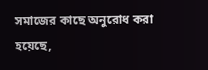সমাজের কাছে অনুরোধ করা হয়েছে,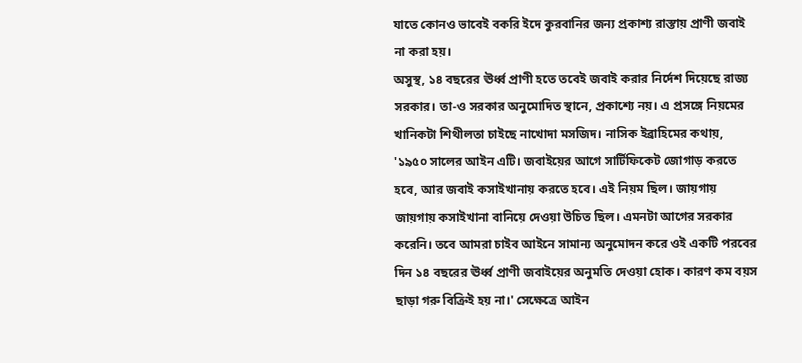যাতে কোনও ভাবেই বকরি ইদে কুরবানির জন্য প্রকাশ্য রাস্তায় প্রাণী জবাই না করা হয়।
অসুস্থ, ১৪ বছরের ঊর্ধ্ব প্রাণী হতে তবেই জবাই করার নির্দেশ দিয়েছে রাজ্য সরকার। তা-ও সরকার অনুমোদিত স্থানে, প্রকাশ্যে নয়। এ প্রসঙ্গে নিয়মের খানিকটা শিথীলতা চাইছে নাখোদা মসজিদ। নাসিক ইব্রাহিমের কথায়, '১৯৫০ সালের আইন এটি। জবাইয়ের আগে সার্টিফিকেট জোগাড় করতে হবে, আর জবাই কসাইখানায় করতে হবে। এই নিয়ম ছিল। জায়গায় জায়গায় কসাইখানা বানিয়ে দেওয়া উচিত ছিল। এমনটা আগের সরকার করেনি। তবে আমরা চাইব আইনে সামান্য অনুমোদন করে ওই একটি পরবের দিন ১৪ বছরের ঊর্ধ্ব প্রাণী জবাইয়ের অনুমতি দেওয়া হোক। কারণ কম বয়স ছাড়া গরু বিক্রিই হয় না।' সেক্ষেত্রে আইন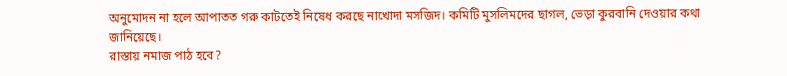অনুমোদন না হলে আপাতত গরু কাটতেই নিষেধ করছে নাখোদা মসজিদ। কমিটি মুসলিমদের ছাগল, ভেড়া কুরবানি দেওয়ার কথা জানিয়েছে।
রাস্তায় নমাজ পাঠ হবে?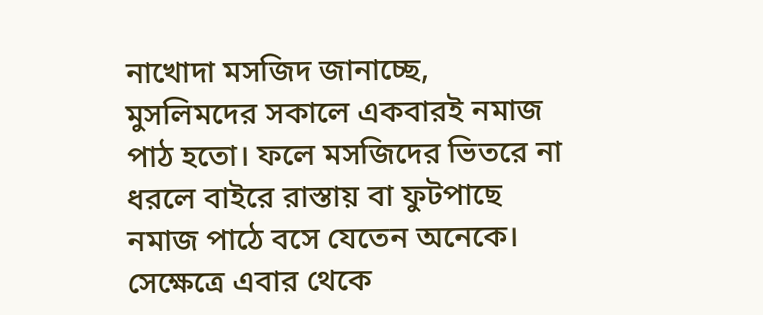নাখোদা মসজিদ জানাচ্ছে, মুসলিমদের সকালে একবারই নমাজ পাঠ হতো। ফলে মসজিদের ভিতরে না ধরলে বাইরে রাস্তায় বা ফুটপাছে নমাজ পাঠে বসে যেতেন অনেকে। সেক্ষেত্রে এবার থেকে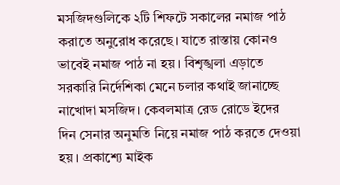মসজিদগুলিকে ২টি শিফটে সকালের নমাজ পাঠ করাতে অনুরোধ করেছে। যাতে রাস্তায় কোনও ভাবেই নমাজ পাঠ না হয়। বিশৃঙ্খলা এড়াতে সরকারি নির্দেশিকা মেনে চলার কথাই জানাচ্ছে নাখোদা মসজিদ। কেবলমাত্র রেড রোডে ইদের দিন সেনার অনুমতি নিয়ে নমাজ পাঠ করতে দেওয়া হয়। প্রকাশ্যে মাইক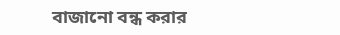বাজানো বন্ধ করার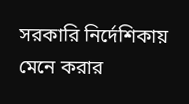সরকারি নির্দেশিকায় মেনে করার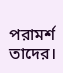পরামর্শ তাদের।